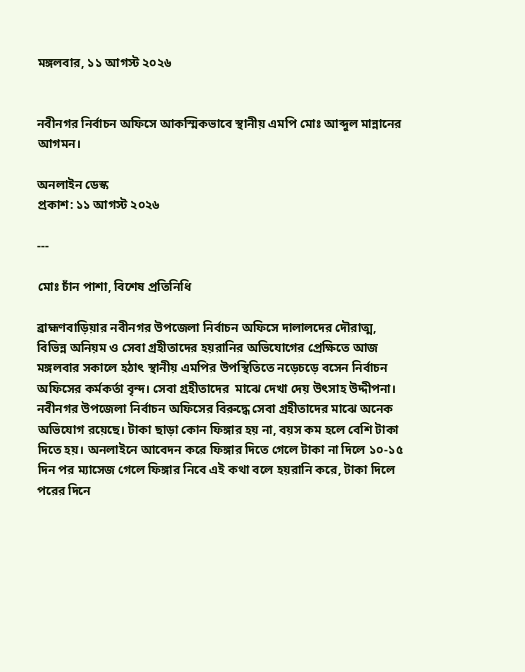মঙ্গলবার, ১১ আগস্ট ২০২৬


নবীনগর নির্বাচন অফিসে আকস্মিকভাবে স্থানীয় এমপি মোঃ আব্দুল মান্নানের আগমন।

অনলাইন ডেস্ক
প্রকাশ: ১১ আগস্ট ২০২৬

---

মোঃ চাঁন পাশা, বিশেষ প্রতিনিধি

ব্রাহ্মণবাড়িয়ার নবীনগর উপজেলা নির্বাচন অফিসে দালালদের দৌরাত্ম, বিভিন্ন অনিয়ম ও সেবা গ্রহীতাদের হয়রানির অভিযোগের প্রেক্ষিতে আজ মঙ্গলবার সকালে হঠাৎ স্থানীয় এমপির উপস্থিতিতে নড়েচড়ে বসেন নির্বাচন অফিসের কর্মকর্তা বৃন্দ। সেবা গ্রহীতাদের  মাঝে দেখা দেয় উৎসাহ উদ্দীপনা।
নবীনগর উপজেলা নির্বাচন অফিসের বিরুদ্ধে সেবা গ্রহীতাদের মাঝে অনেক অভিযোগ রয়েছে। টাকা ছাড়া কোন ফিঙ্গার হয় না, বয়স কম হলে বেশি টাকা দিতে হয়। অনলাইনে আবেদন করে ফিঙ্গার দিতে গেলে টাকা না দিলে ১০-১৫ দিন পর ম্যাসেজ গেলে ফিঙ্গার নিবে এই কথা বলে হয়রানি করে, টাকা দিলে পরের দিনে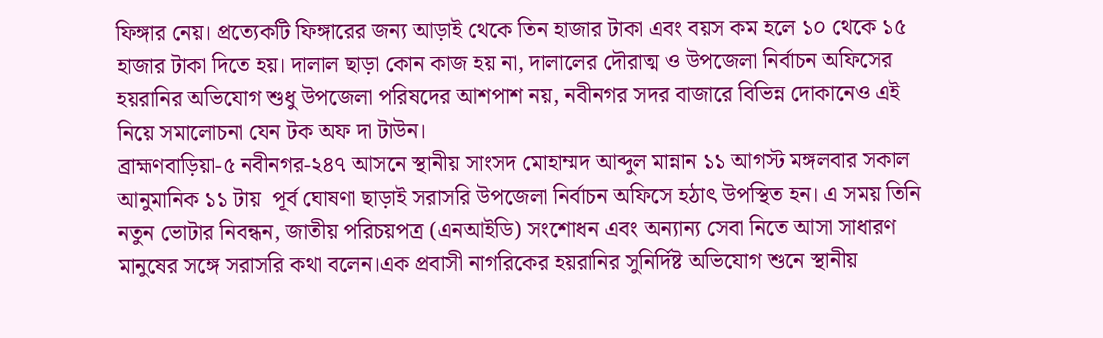ফিঙ্গার নেয়। প্রত্যেকটি ফিঙ্গারের জন্য আড়াই থেকে তিন হাজার টাকা এবং বয়স কম হলে ১০ থেকে ১৫ হাজার টাকা দিতে হয়। দালাল ছাড়া কোন কাজ হয় না, দালালের দৌরাত্ম ও উপজেলা নির্বাচন অফিসের হয়রানির অভিযোগ শুধু উপজেলা পরিষদের আশপাশ নয়, নবীনগর সদর বাজারে বিভিন্ন দোকানেও এই নিয়ে সমালোচনা যেন টক অফ দা টাউন।
ব্রাহ্মণবাড়িয়া-৫ নবীনগর-২৪৭ আসনে স্থানীয় সাংসদ মোহাম্মদ আব্দুল মান্নান ১১ আগস্ট মঙ্গলবার সকাল আনুমানিক ১১ টায়  পূর্ব ঘোষণা ছাড়াই সরাসরি উপজেলা নির্বাচন অফিসে হঠাৎ উপস্থিত হন। এ সময় তিনি নতুন ভোটার নিবন্ধন, জাতীয় পরিচয়পত্র (এনআইডি) সংশোধন এবং অন্যান্য সেবা নিতে আসা সাধারণ মানুষের সঙ্গে সরাসরি কথা বলেন।এক প্রবাসী নাগরিকের হয়রানির সুনির্দিষ্ট অভিযোগ শুনে স্থানীয়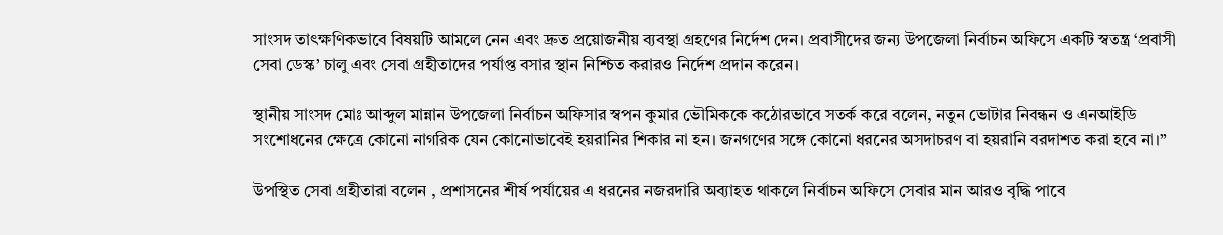সাংসদ তাৎক্ষণিকভাবে বিষয়টি আমলে নেন এবং দ্রুত প্রয়োজনীয় ব্যবস্থা গ্রহণের নির্দেশ দেন। প্রবাসীদের জন্য উপজেলা নির্বাচন অফিসে একটি স্বতন্ত্র ‘প্রবাসী সেবা ডেস্ক’ চালু এবং সেবা গ্রহীতাদের পর্যাপ্ত বসার স্থান নিশ্চিত করারও নির্দেশ প্রদান করেন।

স্থানীয় সাংসদ মোঃ আব্দুল মান্নান উপজেলা নির্বাচন অফিসার স্বপন কুমার ভৌমিককে কঠোরভাবে সতর্ক করে বলেন, নতুন ভোটার নিবন্ধন ও এনআইডি সংশোধনের ক্ষেত্রে কোনো নাগরিক যেন কোনোভাবেই হয়রানির শিকার না হন। জনগণের সঙ্গে কোনো ধরনের অসদাচরণ বা হয়রানি বরদাশত করা হবে না।”

উপস্থিত সেবা গ্রহীতারা বলেন , প্রশাসনের শীর্ষ পর্যায়ের এ ধরনের নজরদারি অব্যাহত থাকলে নির্বাচন অফিসে সেবার মান আরও বৃদ্ধি পাবে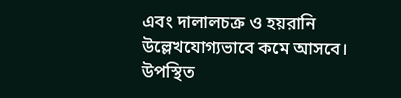এবং দালালচক্র ও হয়রানি উল্লেখযোগ্যভাবে কমে আসবে।
উপস্থিত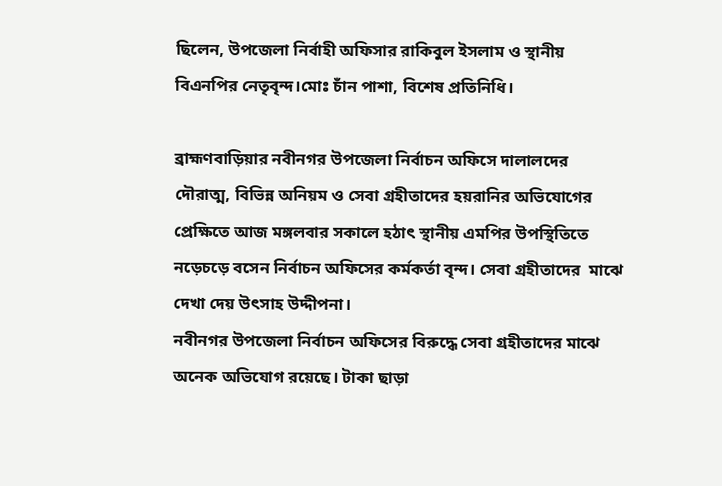ছিলেন, উপজেলা নির্বাহী অফিসার রাকিবুল ইসলাম ও স্থানীয় বিএনপির নেতৃবৃন্দ।মোঃ চাঁন পাশা, বিশেষ প্রতিনিধি।

ব্রাহ্মণবাড়িয়ার নবীনগর উপজেলা নির্বাচন অফিসে দালালদের দৌরাত্ম, বিভিন্ন অনিয়ম ও সেবা গ্রহীতাদের হয়রানির অভিযোগের প্রেক্ষিতে আজ মঙ্গলবার সকালে হঠাৎ স্থানীয় এমপির উপস্থিতিতে নড়েচড়ে বসেন নির্বাচন অফিসের কর্মকর্তা বৃন্দ। সেবা গ্রহীতাদের  মাঝে দেখা দেয় উৎসাহ উদ্দীপনা।
নবীনগর উপজেলা নির্বাচন অফিসের বিরুদ্ধে সেবা গ্রহীতাদের মাঝে অনেক অভিযোগ রয়েছে। টাকা ছাড়া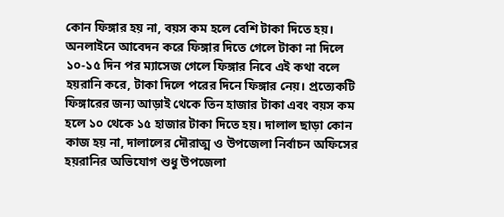কোন ফিঙ্গার হয় না, বয়স কম হলে বেশি টাকা দিতে হয়। অনলাইনে আবেদন করে ফিঙ্গার দিতে গেলে টাকা না দিলে ১০-১৫ দিন পর ম্যাসেজ গেলে ফিঙ্গার নিবে এই কথা বলে হয়রানি করে, টাকা দিলে পরের দিনে ফিঙ্গার নেয়। প্রত্যেকটি ফিঙ্গারের জন্য আড়াই থেকে তিন হাজার টাকা এবং বয়স কম হলে ১০ থেকে ১৫ হাজার টাকা দিতে হয়। দালাল ছাড়া কোন কাজ হয় না, দালালের দৌরাত্ম ও উপজেলা নির্বাচন অফিসের হয়রানির অভিযোগ শুধু উপজেলা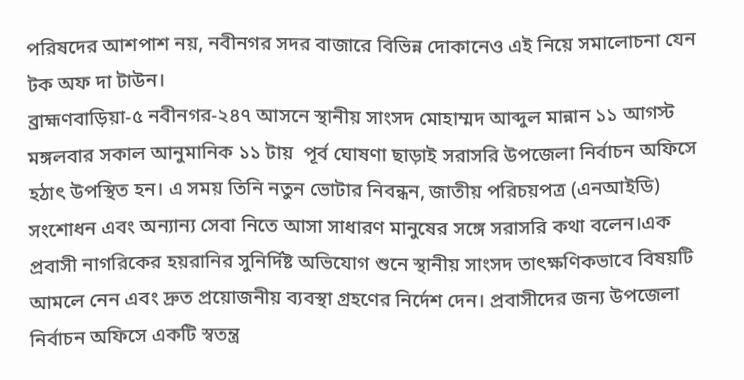পরিষদের আশপাশ নয়, নবীনগর সদর বাজারে বিভিন্ন দোকানেও এই নিয়ে সমালোচনা যেন টক অফ দা টাউন।
ব্রাহ্মণবাড়িয়া-৫ নবীনগর-২৪৭ আসনে স্থানীয় সাংসদ মোহাম্মদ আব্দুল মান্নান ১১ আগস্ট মঙ্গলবার সকাল আনুমানিক ১১ টায়  পূর্ব ঘোষণা ছাড়াই সরাসরি উপজেলা নির্বাচন অফিসে হঠাৎ উপস্থিত হন। এ সময় তিনি নতুন ভোটার নিবন্ধন, জাতীয় পরিচয়পত্র (এনআইডি) সংশোধন এবং অন্যান্য সেবা নিতে আসা সাধারণ মানুষের সঙ্গে সরাসরি কথা বলেন।এক প্রবাসী নাগরিকের হয়রানির সুনির্দিষ্ট অভিযোগ শুনে স্থানীয় সাংসদ তাৎক্ষণিকভাবে বিষয়টি আমলে নেন এবং দ্রুত প্রয়োজনীয় ব্যবস্থা গ্রহণের নির্দেশ দেন। প্রবাসীদের জন্য উপজেলা নির্বাচন অফিসে একটি স্বতন্ত্র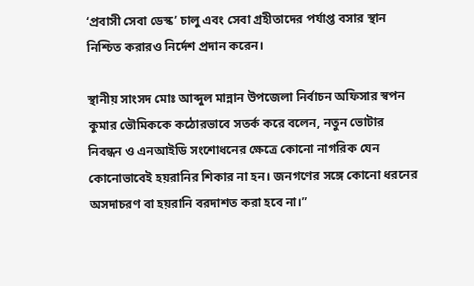‘প্রবাসী সেবা ডেস্ক’ চালু এবং সেবা গ্রহীতাদের পর্যাপ্ত বসার স্থান নিশ্চিত করারও নির্দেশ প্রদান করেন।

স্থানীয় সাংসদ মোঃ আব্দুল মান্নান উপজেলা নির্বাচন অফিসার স্বপন কুমার ভৌমিককে কঠোরভাবে সতর্ক করে বলেন, নতুন ভোটার নিবন্ধন ও এনআইডি সংশোধনের ক্ষেত্রে কোনো নাগরিক যেন কোনোভাবেই হয়রানির শিকার না হন। জনগণের সঙ্গে কোনো ধরনের অসদাচরণ বা হয়রানি বরদাশত করা হবে না।”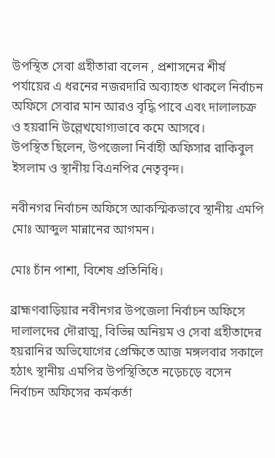উপস্থিত সেবা গ্রহীতারা বলেন , প্রশাসনের শীর্ষ পর্যায়ের এ ধরনের নজরদারি অব্যাহত থাকলে নির্বাচন অফিসে সেবার মান আরও বৃদ্ধি পাবে এবং দালালচক্র ও হয়রানি উল্লেখযোগ্যভাবে কমে আসবে।
উপস্থিত ছিলেন, উপজেলা নির্বাহী অফিসার রাকিবুল ইসলাম ও স্থানীয় বিএনপির নেতৃবৃন্দ।

নবীনগর নির্বাচন অফিসে আকস্মিকভাবে স্থানীয় এমপি মোঃ আব্দুল মান্নানের আগমন।

মোঃ চাঁন পাশা, বিশেষ প্রতিনিধি।

ব্রাহ্মণবাড়িয়ার নবীনগর উপজেলা নির্বাচন অফিসে দালালদের দৌরাত্ম, বিভিন্ন অনিয়ম ও সেবা গ্রহীতাদের হয়রানির অভিযোগের প্রেক্ষিতে আজ মঙ্গলবার সকালে হঠাৎ স্থানীয় এমপির উপস্থিতিতে নড়েচড়ে বসেন নির্বাচন অফিসের কর্মকর্তা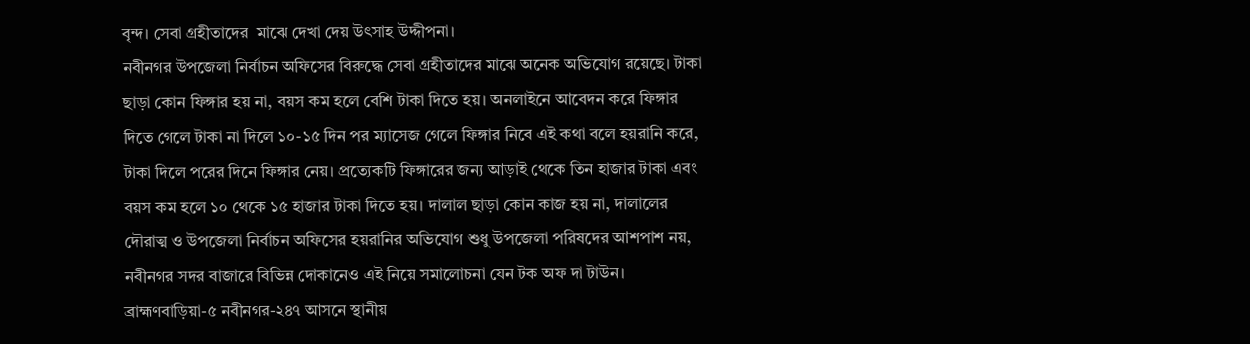বৃন্দ। সেবা গ্রহীতাদের  মাঝে দেখা দেয় উৎসাহ উদ্দীপনা।
নবীনগর উপজেলা নির্বাচন অফিসের বিরুদ্ধে সেবা গ্রহীতাদের মাঝে অনেক অভিযোগ রয়েছে। টাকা ছাড়া কোন ফিঙ্গার হয় না, বয়স কম হলে বেশি টাকা দিতে হয়। অনলাইনে আবেদন করে ফিঙ্গার দিতে গেলে টাকা না দিলে ১০-১৫ দিন পর ম্যাসেজ গেলে ফিঙ্গার নিবে এই কথা বলে হয়রানি করে, টাকা দিলে পরের দিনে ফিঙ্গার নেয়। প্রত্যেকটি ফিঙ্গারের জন্য আড়াই থেকে তিন হাজার টাকা এবং বয়স কম হলে ১০ থেকে ১৫ হাজার টাকা দিতে হয়। দালাল ছাড়া কোন কাজ হয় না, দালালের দৌরাত্ম ও উপজেলা নির্বাচন অফিসের হয়রানির অভিযোগ শুধু উপজেলা পরিষদের আশপাশ নয়, নবীনগর সদর বাজারে বিভিন্ন দোকানেও এই নিয়ে সমালোচনা যেন টক অফ দা টাউন।
ব্রাহ্মণবাড়িয়া-৫ নবীনগর-২৪৭ আসনে স্থানীয়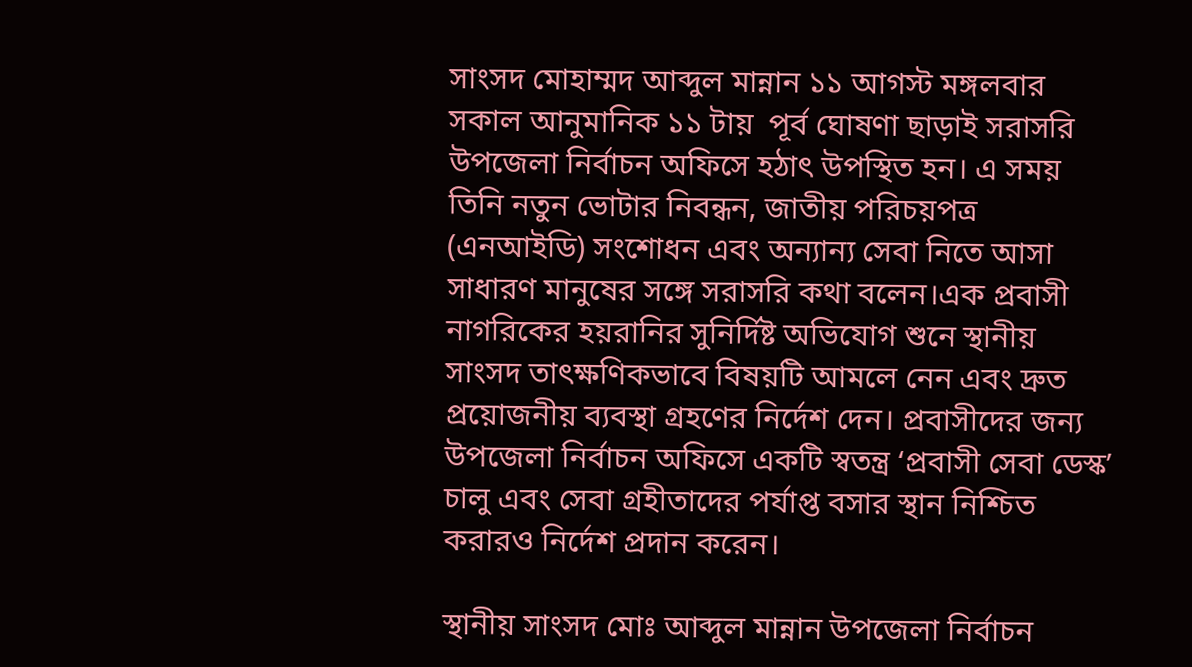সাংসদ মোহাম্মদ আব্দুল মান্নান ১১ আগস্ট মঙ্গলবার সকাল আনুমানিক ১১ টায়  পূর্ব ঘোষণা ছাড়াই সরাসরি উপজেলা নির্বাচন অফিসে হঠাৎ উপস্থিত হন। এ সময় তিনি নতুন ভোটার নিবন্ধন, জাতীয় পরিচয়পত্র (এনআইডি) সংশোধন এবং অন্যান্য সেবা নিতে আসা সাধারণ মানুষের সঙ্গে সরাসরি কথা বলেন।এক প্রবাসী নাগরিকের হয়রানির সুনির্দিষ্ট অভিযোগ শুনে স্থানীয় সাংসদ তাৎক্ষণিকভাবে বিষয়টি আমলে নেন এবং দ্রুত প্রয়োজনীয় ব্যবস্থা গ্রহণের নির্দেশ দেন। প্রবাসীদের জন্য উপজেলা নির্বাচন অফিসে একটি স্বতন্ত্র ‘প্রবাসী সেবা ডেস্ক’ চালু এবং সেবা গ্রহীতাদের পর্যাপ্ত বসার স্থান নিশ্চিত করারও নির্দেশ প্রদান করেন।

স্থানীয় সাংসদ মোঃ আব্দুল মান্নান উপজেলা নির্বাচন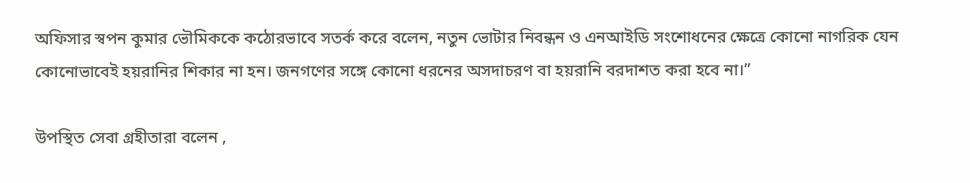অফিসার স্বপন কুমার ভৌমিককে কঠোরভাবে সতর্ক করে বলেন, নতুন ভোটার নিবন্ধন ও এনআইডি সংশোধনের ক্ষেত্রে কোনো নাগরিক যেন কোনোভাবেই হয়রানির শিকার না হন। জনগণের সঙ্গে কোনো ধরনের অসদাচরণ বা হয়রানি বরদাশত করা হবে না।”

উপস্থিত সেবা গ্রহীতারা বলেন ,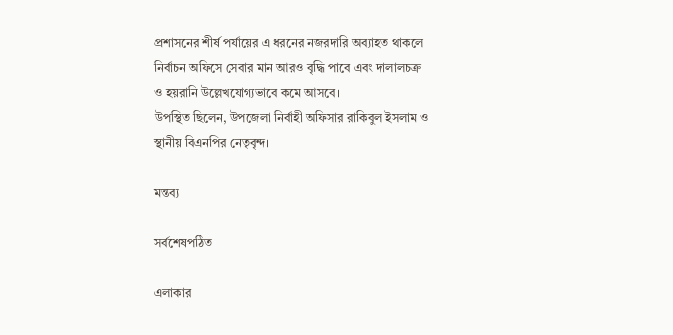প্রশাসনের শীর্ষ পর্যায়ের এ ধরনের নজরদারি অব্যাহত থাকলে নির্বাচন অফিসে সেবার মান আরও বৃদ্ধি পাবে এবং দালালচক্র ও হয়রানি উল্লেখযোগ্যভাবে কমে আসবে।
উপস্থিত ছিলেন, উপজেলা নির্বাহী অফিসার রাকিবুল ইসলাম ও স্থানীয় বিএনপির নেতৃবৃন্দ।

মন্তব্য

সর্বশেষপঠিত

এলাকার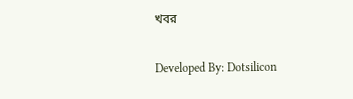খবর

Developed By: Dotsilicon